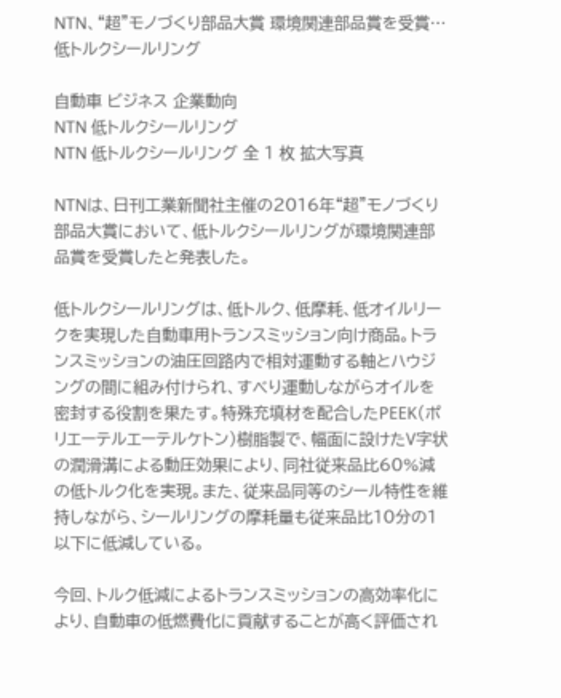NTN、“超”モノづくり部品大賞 環境関連部品賞を受賞…低トルクシールリング

自動車 ビジネス 企業動向
NTN 低トルクシールリング
NTN 低トルクシールリング 全 1 枚 拡大写真

NTNは、日刊工業新聞社主催の2016年“超”モノづくり部品大賞において、低トルクシールリングが環境関連部品賞を受賞したと発表した。

低トルクシールリングは、低トルク、低摩耗、低オイルリークを実現した自動車用トランスミッション向け商品。トランスミッションの油圧回路内で相対運動する軸とハウジングの間に組み付けられ、すべり運動しながらオイルを密封する役割を果たす。特殊充填材を配合したPEEK(ポリエーテルエーテルケトン)樹脂製で、幅面に設けたV字状の潤滑溝による動圧効果により、同社従来品比60%減の低トルク化を実現。また、従来品同等のシール特性を維持しながら、シールリングの摩耗量も従来品比10分の1以下に低減している。

今回、トルク低減によるトランスミッションの高効率化により、自動車の低燃費化に貢献することが高く評価され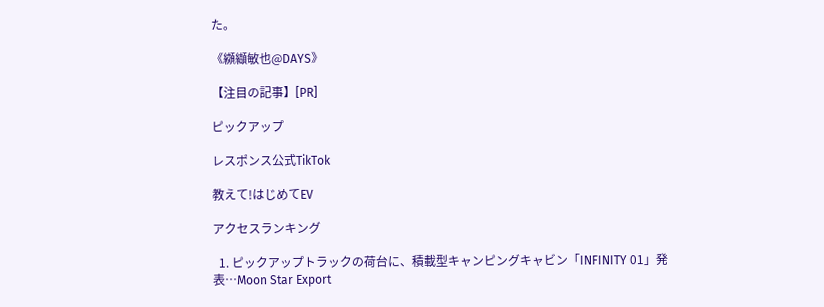た。

《纐纈敏也@DAYS》

【注目の記事】[PR]

ピックアップ

レスポンス公式TikTok

教えて!はじめてEV

アクセスランキング

  1. ピックアップトラックの荷台に、積載型キャンピングキャビン「INFINITY 01」発表…Moon Star Export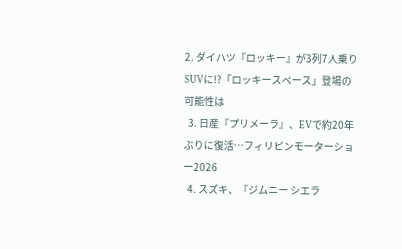2. ダイハツ『ロッキー』が3列7人乗りSUVに!?「ロッキースペース」登場の可能性は
  3. 日産『プリメーラ』、EVで約20年ぶりに復活…フィリピンモーターショー2026
  4. スズキ、『ジムニー シエラ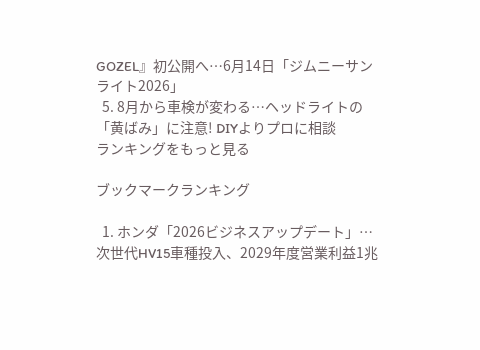GOZEL』初公開へ…6月14日「ジムニーサンライト2026」
  5. 8月から車検が変わる…ヘッドライトの「黄ばみ」に注意! DIYよりプロに相談
ランキングをもっと見る

ブックマークランキング

  1. ホンダ「2026ビジネスアップデート」…次世代HV15車種投入、2029年度営業利益1兆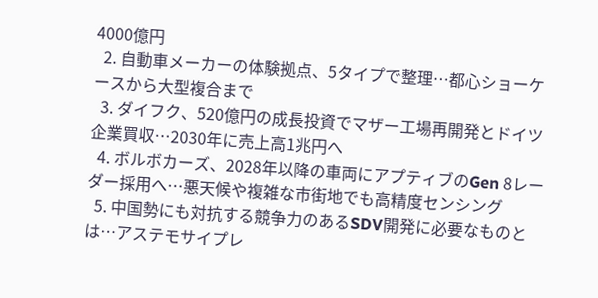4000億円
  2. 自動車メーカーの体験拠点、5タイプで整理…都心ショーケースから大型複合まで
  3. ダイフク、520億円の成長投資でマザー工場再開発とドイツ企業買収…2030年に売上高1兆円へ
  4. ボルボカーズ、2028年以降の車両にアプティブのGen 8レーダー採用へ…悪天候や複雑な市街地でも高精度センシング
  5. 中国勢にも対抗する競争力のあるSDV開発に必要なものとは…アステモサイプレ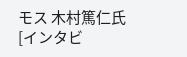モス 木村篤仁氏[インタビ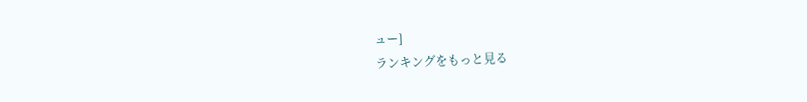ュー]
ランキングをもっと見る